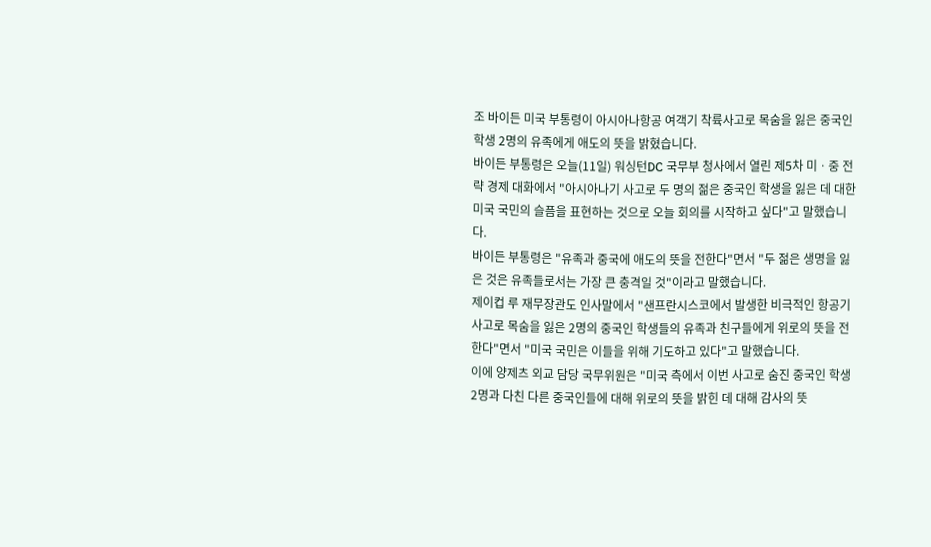조 바이든 미국 부통령이 아시아나항공 여객기 착륙사고로 목숨을 잃은 중국인 학생 2명의 유족에게 애도의 뜻을 밝혔습니다.
바이든 부통령은 오늘(11일) 워싱턴DC 국무부 청사에서 열린 제5차 미ㆍ중 전략 경제 대화에서 "아시아나기 사고로 두 명의 젊은 중국인 학생을 잃은 데 대한 미국 국민의 슬픔을 표현하는 것으로 오늘 회의를 시작하고 싶다"고 말했습니다.
바이든 부통령은 "유족과 중국에 애도의 뜻을 전한다"면서 "두 젊은 생명을 잃은 것은 유족들로서는 가장 큰 충격일 것"이라고 말했습니다.
제이컵 루 재무장관도 인사말에서 "샌프란시스코에서 발생한 비극적인 항공기 사고로 목숨을 잃은 2명의 중국인 학생들의 유족과 친구들에게 위로의 뜻을 전한다"면서 "미국 국민은 이들을 위해 기도하고 있다"고 말했습니다.
이에 양제츠 외교 담당 국무위원은 "미국 측에서 이번 사고로 숨진 중국인 학생 2명과 다친 다른 중국인들에 대해 위로의 뜻을 밝힌 데 대해 감사의 뜻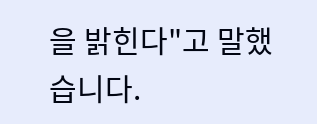을 밝힌다"고 말했습니다.